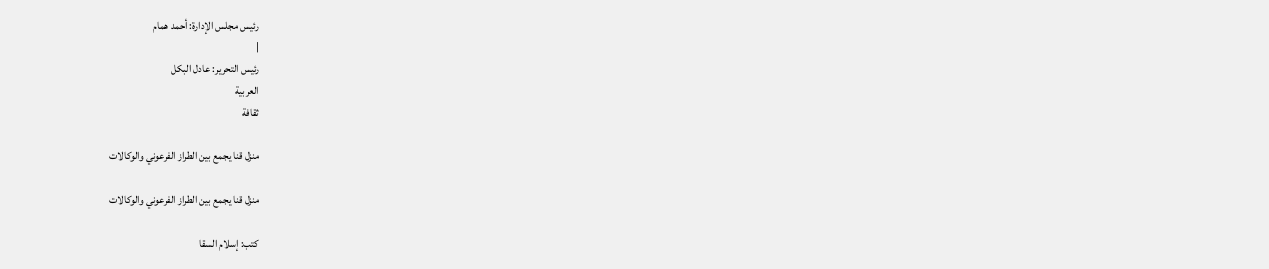رئيس مجلس الإدارة: أحمد همام
|
رئيس التحرير: عادل البكل
العربية
ثقافة

منزل قنا يجمع بين الطراز الفرعوني والوكالات

منزل قنا يجمع بين الطراز الفرعوني والوكالات

كتب: إسلام السقا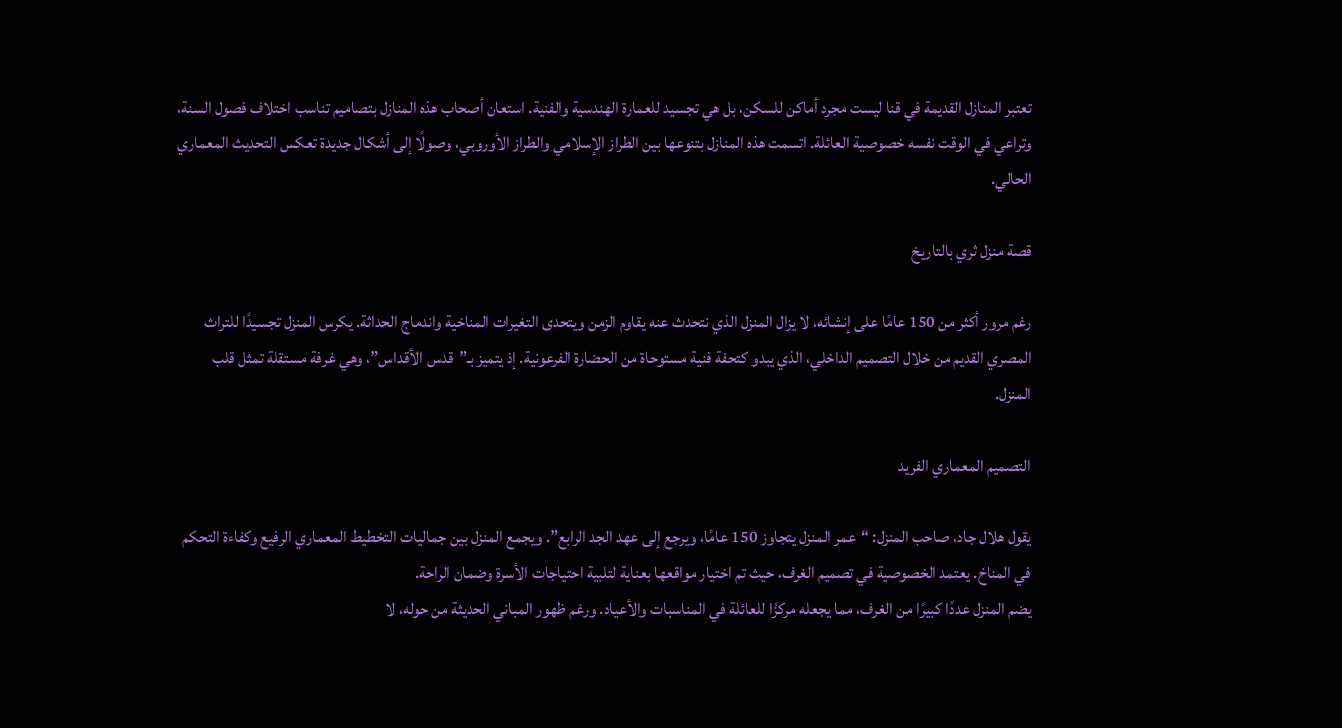تعتبر المنازل القديمة في قنا ليست مجرد أماكن للسكن، بل هي تجسيد للعمارة الهندسية والفنية. استعان أصحاب هذه المنازل بتصاميم تناسب اختلاف فصول السنة، وتراعي في الوقت نفسه خصوصية العائلة. اتسمت هذه المنازل بتنوعها بين الطراز الإسلامي والطراز الأوروبي، وصولًا إلى أشكال جديدة تعكس التحديث المعماري الحالي.

قصة منزل ثري بالتاريخ

رغم مرور أكثر من 150 عامًا على إنشائه، لا يزال المنزل الذي نتحدث عنه يقاوم الزمن ويتحدى التغيرات المناخية واندماج الحداثة. يكرس المنزل تجسيدًا للتراث المصري القديم من خلال التصميم الداخلي، الذي يبدو كتحفة فنية مستوحاة من الحضارة الفرعونية. إذ يتميز بـ”قدس الأقداس”، وهي غرفة مستقلة تمثل قلب المنزل.

التصميم المعماري الفريد

يقول هلال جاد، صاحب المنزل: “عمر المنزل يتجاوز 150 عامًا، ويرجع إلى عهد الجد الرابع”. ويجمع المنزل بين جماليات التخطيط المعماري الرفيع وكفاءة التحكم في المناخ. يعتمد الخصوصية في تصميم الغرف، حيث تم اختيار مواقعها بعناية لتلبية احتياجات الأسرة وضمان الراحة.
يضم المنزل عددًا كبيرًا من الغرف، مما يجعله مركزًا للعائلة في المناسبات والأعياد. ورغم ظهور المباني الحديثة من حوله، لا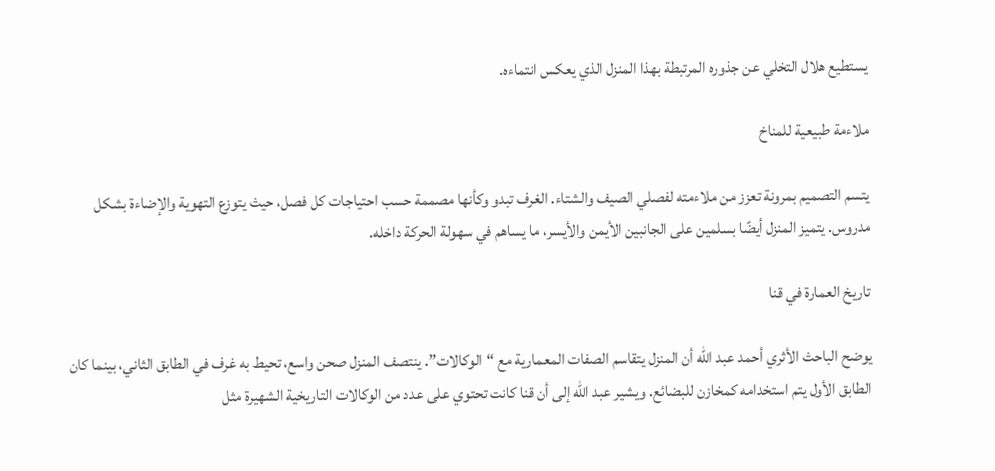يستطيع هلال التخلي عن جذوره المرتبطة بهذا المنزل الذي يعكس انتماءه.

ملاءمة طبيعية للمناخ

يتسم التصميم بمرونة تعزز من ملاءمته لفصلي الصيف والشتاء. الغرف تبدو وكأنها مصممة حسب احتياجات كل فصل، حيث يتوزع التهوية والإضاءة بشكل مدروس. يتميز المنزل أيضًا بسلمين على الجانبين الأيمن والأيسر، ما يساهم في سهولة الحركة داخله.

تاريخ العمارة في قنا

يوضح الباحث الأثري أحمد عبد الله أن المنزل يتقاسم الصفات المعمارية مع “الوكالات”. ينتصف المنزل صحن واسع، تحيط به غرف في الطابق الثاني، بينما كان الطابق الأول يتم استخدامه كمخازن للبضائع. ويشير عبد الله إلى أن قنا كانت تحتوي على عدد من الوكالات التاريخية الشهيرة مثل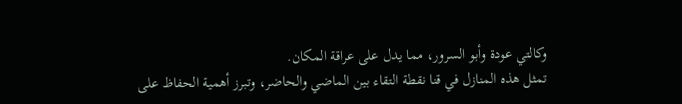وكالتي عودة وأبو السرور، مما يدل على عراقة المكان.
تمثل هذه المنازل في قنا نقطة التقاء بين الماضي والحاضر، وتبرز أهمية الحفاظ على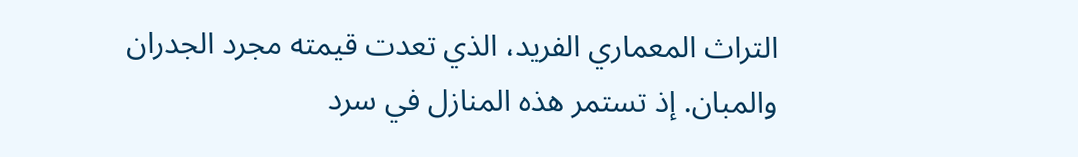التراث المعماري الفريد، الذي تعدت قيمته مجرد الجدران والمبان. إذ تستمر هذه المنازل في سرد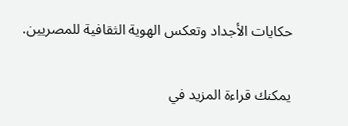حكايات الأجداد وتعكس الهوية الثقافية للمصريين.

يمكنك قراءة المزيد في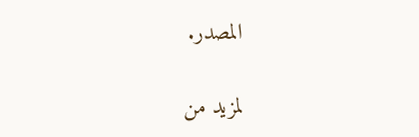المصدر.

لمزيد من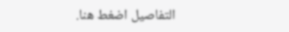التفاصيل اضغط هنا.